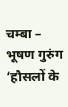चम्बा – भूषण गुरुंग
‘हौसलों के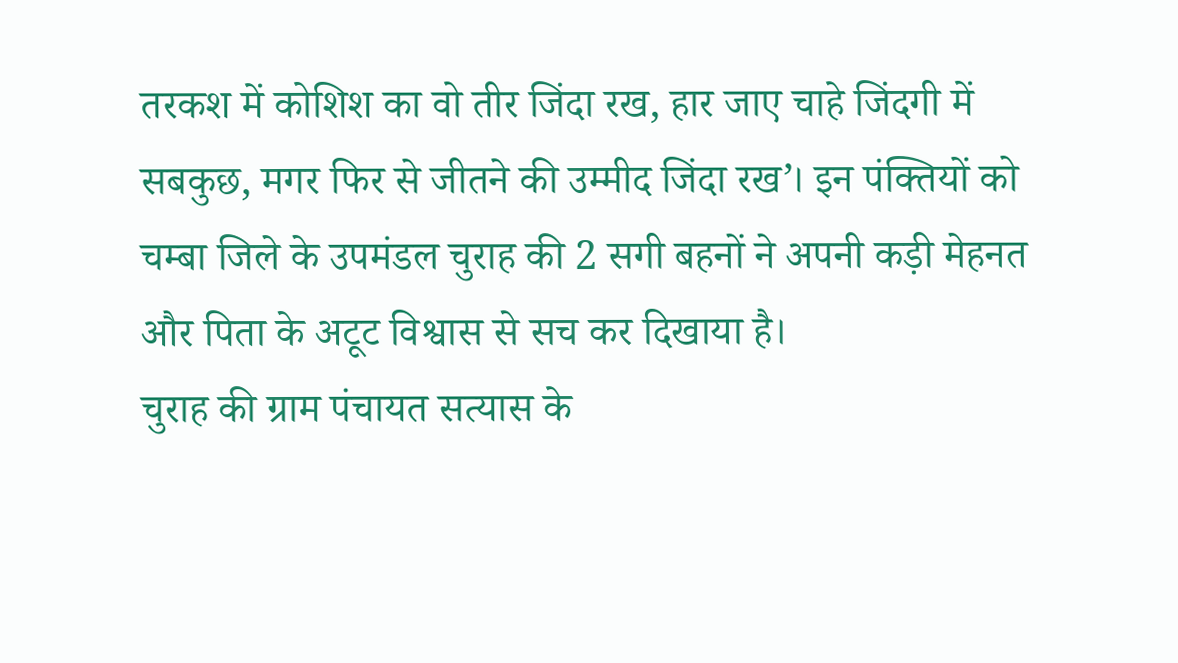तरकश में कोशिश का वो तीर जिंदा रख, हार जाए चाहे जिंदगी में सबकुछ, मगर फिर से जीतने की उम्मीद जिंदा रख’। इन पंक्तियों को चम्बा जिले के उपमंडल चुराह की 2 सगी बहनों ने अपनी कड़ी मेहनत और पिता के अटूट विश्वास से सच कर दिखाया है।
चुराह की ग्राम पंचायत सत्यास के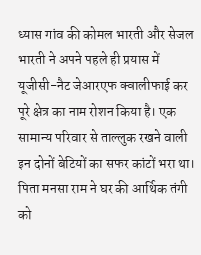ध्यास गांव की कोमल भारती और सेजल भारती ने अपने पहले ही प्रयास में यूजीसी-नैट जेआरएफ क्वालीफाई कर पूरे क्षेत्र का नाम रोशन किया है। एक सामान्य परिवार से ताल्लुक रखने वाली इन दोनों बेटियों का सफर कांटों भरा था। पिता मनसा राम ने घर की आर्थिक तंगी को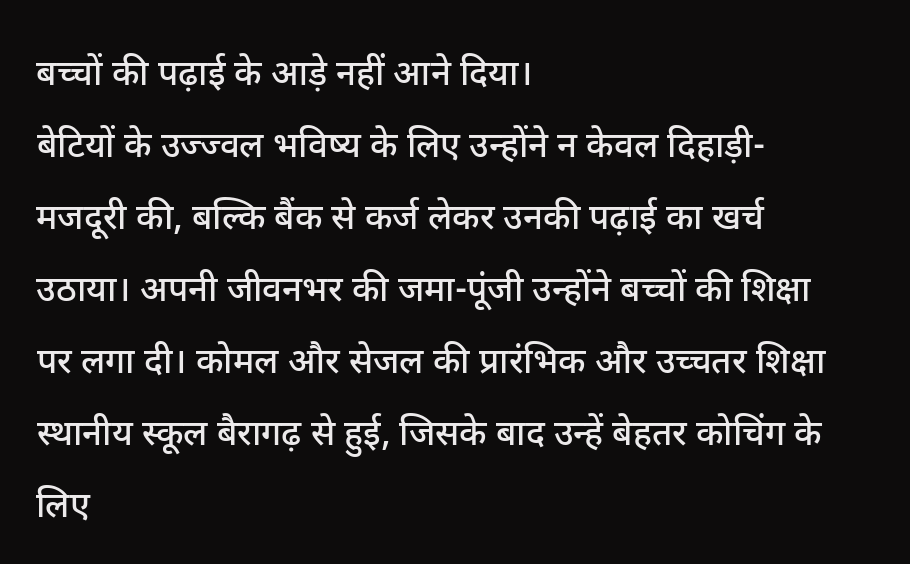बच्चों की पढ़ाई के आड़े नहीं आने दिया।
बेटियों के उज्ज्वल भविष्य के लिए उन्होंने न केवल दिहाड़ी-मजदूरी की, बल्कि बैंक से कर्ज लेकर उनकी पढ़ाई का खर्च उठाया। अपनी जीवनभर की जमा-पूंजी उन्होंने बच्चों की शिक्षा पर लगा दी। कोमल और सेजल की प्रारंभिक और उच्चतर शिक्षा स्थानीय स्कूल बैरागढ़ से हुई, जिसके बाद उन्हें बेहतर कोचिंग के लिए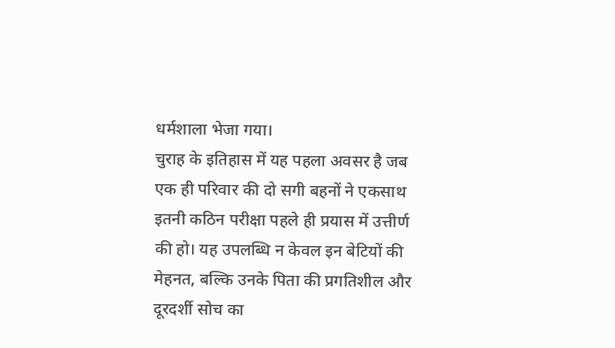धर्मशाला भेजा गया।
चुराह के इतिहास में यह पहला अवसर है जब एक ही परिवार की दो सगी बहनों ने एकसाथ इतनी कठिन परीक्षा पहले ही प्रयास में उत्तीर्ण की हो। यह उपलब्धि न केवल इन बेटियों की मेहनत, बल्कि उनके पिता की प्रगतिशील और दूरदर्शी सोच का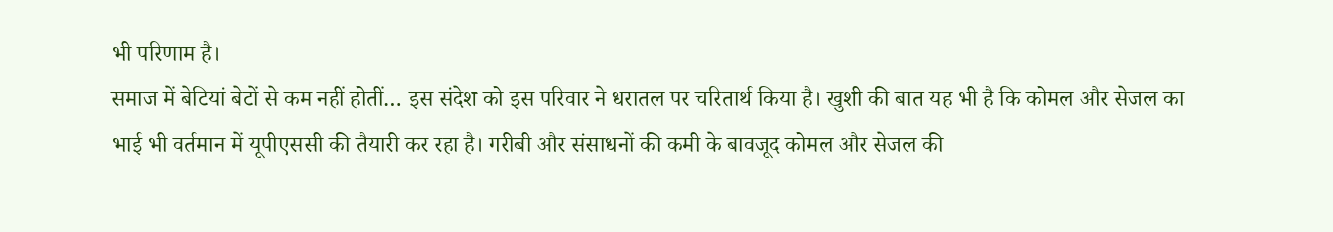भी परिणाम है।
समाज में बेटियां बेटों से कम नहीं होतीं… इस संदेश को इस परिवार ने धरातल पर चरितार्थ किया है। खुशी की बात यह भी है कि कोमल और सेजल का भाई भी वर्तमान में यूपीएससी की तैयारी कर रहा है। गरीबी और संसाधनों की कमी के बावजूद कोमल और सेजल की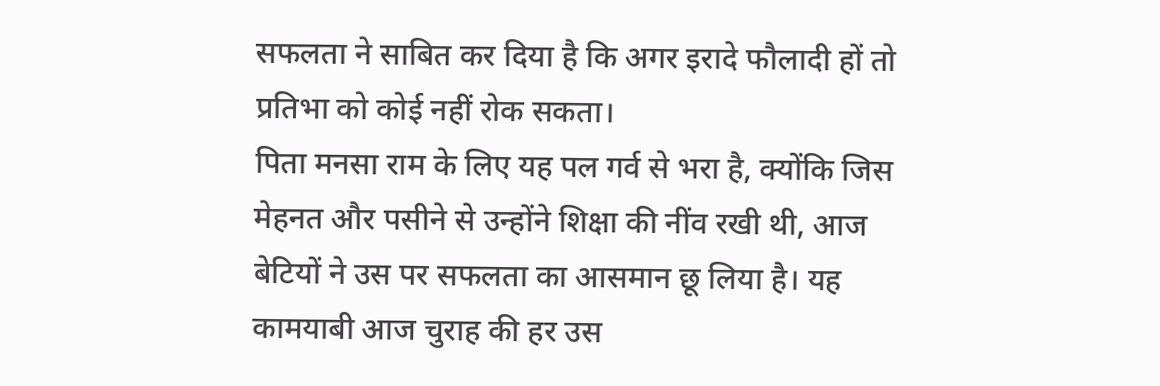सफलता ने साबित कर दिया है कि अगर इरादे फौलादी हों तो प्रतिभा को कोई नहीं रोक सकता।
पिता मनसा राम के लिए यह पल गर्व से भरा है, क्योंकि जिस मेहनत और पसीने से उन्होंने शिक्षा की नींव रखी थी, आज बेटियों ने उस पर सफलता का आसमान छू लिया है। यह कामयाबी आज चुराह की हर उस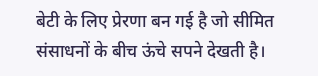बेटी के लिए प्रेरणा बन गई है जो सीमित संसाधनों के बीच ऊंचे सपने देखती है।